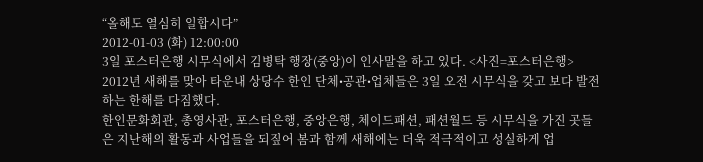“올해도 열심히 일합시다”
2012-01-03 (화) 12:00:00
3일 포스터은행 시무식에서 김병탁 행장(중앙)이 인사말을 하고 있다. <사진=포스터은행>
2012년 새해를 맞아 타운내 상당수 한인 단체•공관•업체들은 3일 오전 시무식을 갖고 보다 발전하는 한해를 다짐했다.
한인문화회관, 총영사관, 포스터은행, 중앙은행, 체이드패션, 패션월드 등 시무식을 가진 곳들은 지난해의 활동과 사업들을 되짚어 봄과 함께 새해에는 더욱 적극적이고 성실하게 업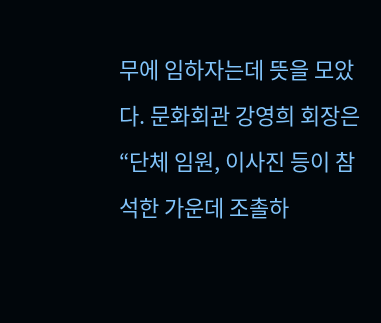무에 임하자는데 뜻을 모았다. 문화회관 강영희 회장은 “단체 임원, 이사진 등이 참석한 가운데 조촐하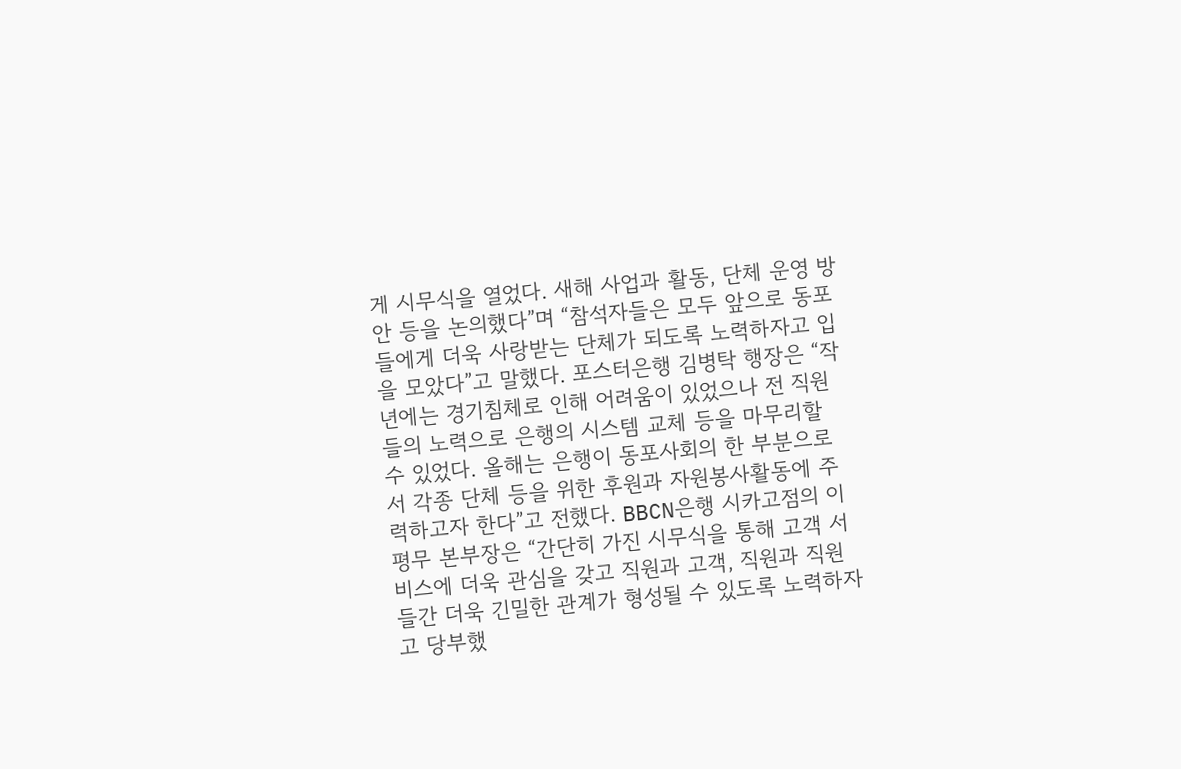게 시무식을 열었다. 새해 사업과 활동, 단체 운영 방안 등을 논의했다”며 “참석자들은 모두 앞으로 동포들에게 더욱 사랑받는 단체가 되도록 노력하자고 입을 모았다”고 말했다. 포스터은행 김병탁 행장은 “작년에는 경기침체로 인해 어려움이 있었으나 전 직원들의 노력으로 은행의 시스템 교체 등을 마무리할 수 있었다. 올해는 은행이 동포사회의 한 부분으로서 각종 단체 등을 위한 후원과 자원봉사활동에 주력하고자 한다”고 전했다. BBCN은행 시카고점의 이평무 본부장은 “간단히 가진 시무식을 통해 고객 서비스에 더욱 관심을 갖고 직원과 고객, 직원과 직원들간 더욱 긴밀한 관계가 형성될 수 있도록 노력하자고 당부했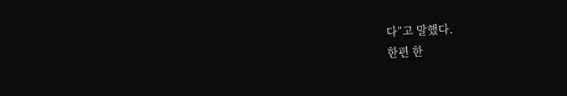다”고 말했다.
한편 한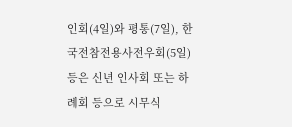인회(4일)와 평통(7일), 한국전참전용사전우회(5일) 등은 신년 인사회 또는 하례회 등으로 시무식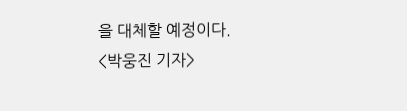을 대체할 예정이다.
<박웅진 기자>